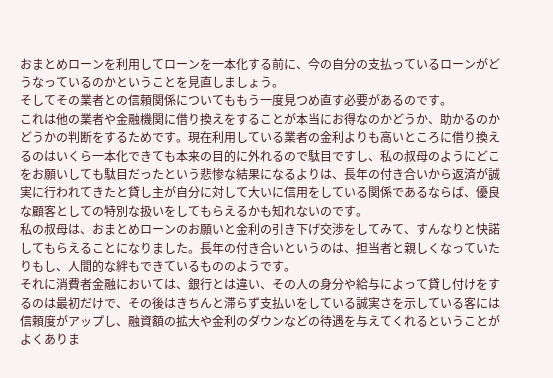おまとめローンを利用してローンを一本化する前に、今の自分の支払っているローンがどうなっているのかということを見直しましょう。
そしてその業者との信頼関係についてももう一度見つめ直す必要があるのです。
これは他の業者や金融機関に借り換えをすることが本当にお得なのかどうか、助かるのかどうかの判断をするためです。現在利用している業者の金利よりも高いところに借り換えるのはいくら一本化できても本来の目的に外れるので駄目ですし、私の叔母のようにどこをお願いしても駄目だったという悲惨な結果になるよりは、長年の付き合いから返済が誠実に行われてきたと貸し主が自分に対して大いに信用をしている関係であるならば、優良な顧客としての特別な扱いをしてもらえるかも知れないのです。
私の叔母は、おまとめローンのお願いと金利の引き下げ交渉をしてみて、すんなりと快諾してもらえることになりました。長年の付き合いというのは、担当者と親しくなっていたりもし、人間的な絆もできているもののようです。
それに消費者金融においては、銀行とは違い、その人の身分や給与によって貸し付けをするのは最初だけで、その後はきちんと滞らず支払いをしている誠実さを示している客には信頼度がアップし、融資額の拡大や金利のダウンなどの待遇を与えてくれるということがよくありま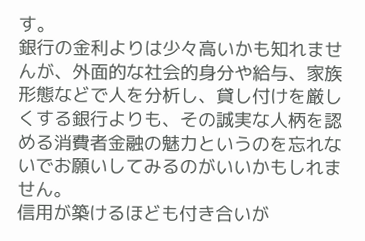す。
銀行の金利よりは少々高いかも知れませんが、外面的な社会的身分や給与、家族形態などで人を分析し、貸し付けを厳しくする銀行よりも、その誠実な人柄を認める消費者金融の魅力というのを忘れないでお願いしてみるのがいいかもしれません。
信用が築けるほども付き合いが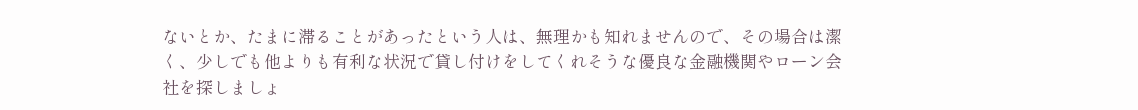ないとか、たまに滞ることがあったという人は、無理かも知れませんので、その場合は潔く、少しでも他よりも有利な状況で貸し付けをしてくれそうな優良な金融機関やローン会社を探しましょ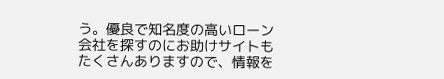う。優良で知名度の高いローン会社を探すのにお助けサイトもたくさんありますので、情報を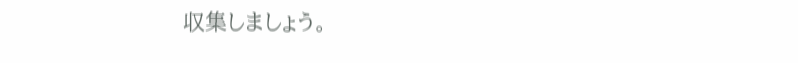収集しましょう。